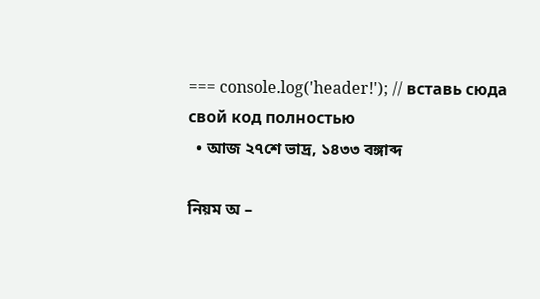=== console.log('header!'); // вставь сюда свой код полностью
  • আজ ২৭শে ভাদ্র, ১৪৩৩ বঙ্গাব্দ

নিয়ম অ –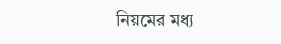নিয়মের মধ্য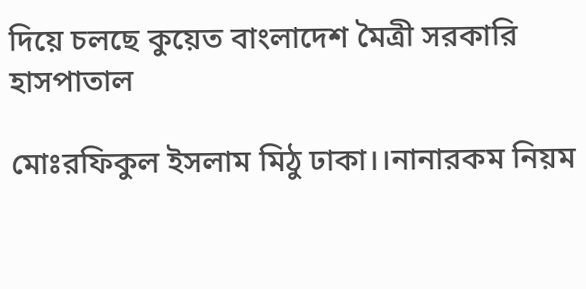দিয়ে চলছে কুয়েত বাংলাদেশ মৈত্রী সরকারি হাসপাতাল

মোঃরফিকুল ইসলাম মিঠু ঢাকা।।নানারকম নিয়ম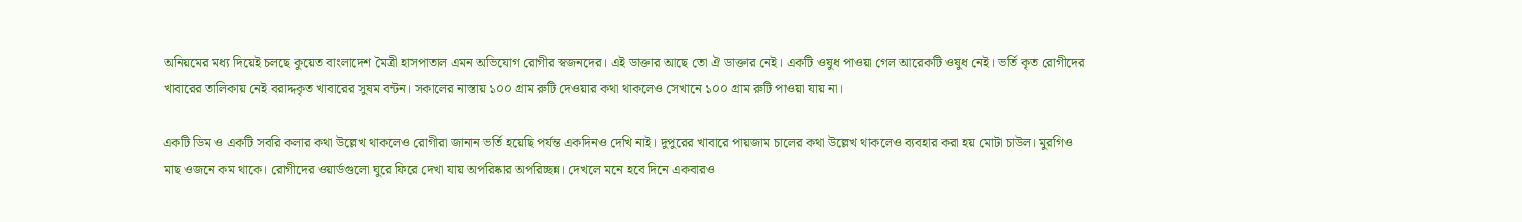অনিয়মের মধ্য দিয়েই চলছে কুয়েত বাংলাদেশ মৈত্রী হাসপাতাল এমন অভিযোগ রোগীর স্বজনদের। এই ডাক্তার আছে তো ঐ ডাক্তার নেই। একটি ওষুধ পাওয়া গেল আরেকটি ওষুধ নেই। ভর্তি কৃত রোগীদের খাবারের তালিকায় নেই বরাদ্দকৃত খাবারের সুষম বন্টন। সকালের নাস্তায় ১০০ গ্রাম রুটি দেওয়ার কথা থাকলেও সেখানে ১০০ গ্রাম রুটি পাওয়া যায় না।

একটি ডিম ও একটি সবরি কলার কথা উল্লেখ থাকলেও রোগীরা জানান ভর্তি হয়েছি পর্যন্ত একদিনও দেখি নাই। দুপুরের খাবারে পায়জাম চালের কথা উল্লেখ থাকলেও ব্যবহার করা হয় মোটা চাউল। মুরগিও মাছ ওজনে কম থাকে। রোগীদের ওয়ার্ডগুলো ঘুরে ফিরে দেখা যায় অপরিষ্কার অপরিচ্ছন্ন। দেখলে মনে হবে দিনে একবারও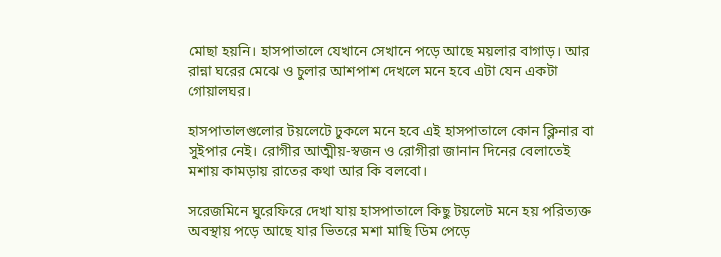মোছা হয়নি। হাসপাতালে যেখানে সেখানে পড়ে আছে ময়লার বাগাড়। আর রান্না ঘরের মেঝে ও চুলার আশপাশ দেখলে মনে হবে এটা যেন একটা গোয়ালঘর।

হাসপাতালগুলোর টয়লেটে ঢুকলে মনে হবে এই হাসপাতালে কোন ক্লিনার বা সুইপার নেই। রোগীর আত্মীয়-স্বজন ও রোগীরা জানান দিনের বেলাতেই মশায় কামড়ায় রাতের কথা আর কি বলবো।

সরেজমিনে ঘুরেফিরে দেখা যায় হাসপাতালে কিছু টয়লেট মনে হয় পরিত্যক্ত অবস্থায় পড়ে আছে যার ভিতরে মশা মাছি ডিম পেড়ে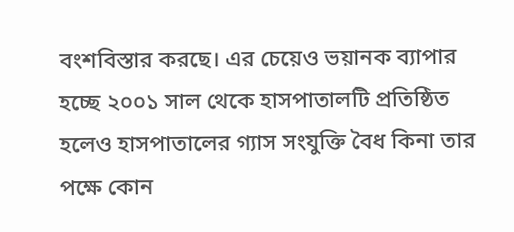বংশবিস্তার করছে। এর চেয়েও ভয়ানক ব্যাপার হচ্ছে ২০০১ সাল থেকে হাসপাতালটি প্রতিষ্ঠিত হলেও হাসপাতালের গ্যাস সংযুক্তি বৈধ কিনা তার পক্ষে কোন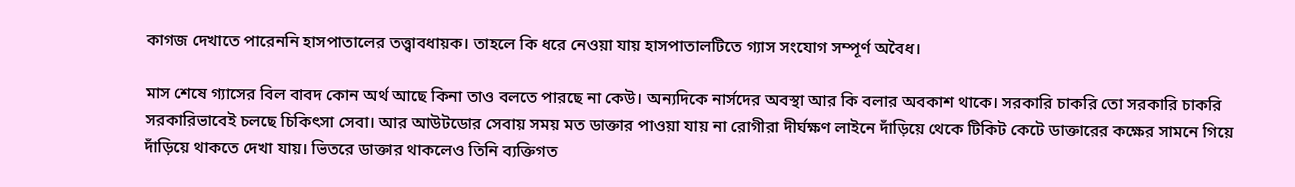কাগজ দেখাতে পারেননি হাসপাতালের তত্ত্বাবধায়ক। তাহলে কি ধরে নেওয়া যায় হাসপাতালটিতে গ্যাস সংযোগ সম্পূর্ণ অবৈধ।

মাস শেষে গ্যাসের বিল বাবদ কোন অর্থ আছে কিনা তাও বলতে পারছে না কেউ। অন্যদিকে নার্সদের অবস্থা আর কি বলার অবকাশ থাকে। সরকারি চাকরি তো সরকারি চাকরি সরকারিভাবেই চলছে চিকিৎসা সেবা। আর আউটডোর সেবায় সময় মত ডাক্তার পাওয়া যায় না রোগীরা দীর্ঘক্ষণ লাইনে দাঁড়িয়ে থেকে টিকিট কেটে ডাক্তারের কক্ষের সামনে গিয়ে দাঁড়িয়ে থাকতে দেখা যায়। ভিতরে ডাক্তার থাকলেও তিনি ব্যক্তিগত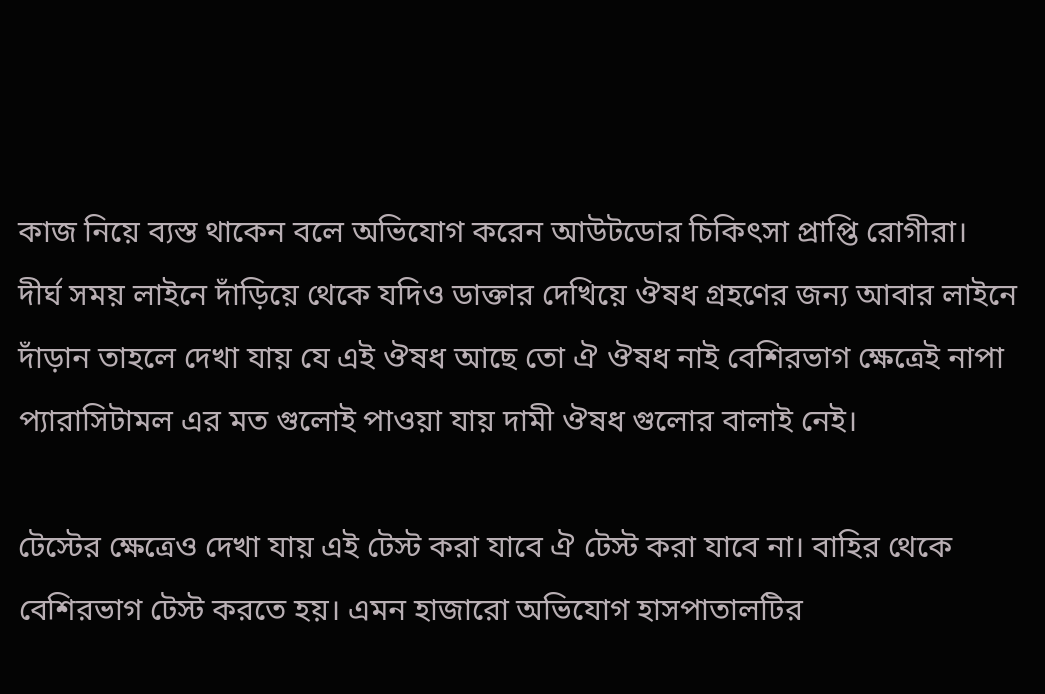কাজ নিয়ে ব্যস্ত থাকেন বলে অভিযোগ করেন আউটডোর চিকিৎসা প্রাপ্তি রোগীরা। দীর্ঘ সময় লাইনে দাঁড়িয়ে থেকে যদিও ডাক্তার দেখিয়ে ঔষধ গ্রহণের জন্য আবার লাইনে দাঁড়ান তাহলে দেখা যায় যে এই ঔষধ আছে তো ঐ ঔষধ নাই বেশিরভাগ ক্ষেত্রেই নাপা প্যারাসিটামল এর মত গুলোই পাওয়া যায় দামী ঔষধ গুলোর বালাই নেই।

টেস্টের ক্ষেত্রেও দেখা যায় এই টেস্ট করা যাবে ঐ টেস্ট করা যাবে না। বাহির থেকে বেশিরভাগ টেস্ট করতে হয়। এমন হাজারো অভিযোগ হাসপাতালটির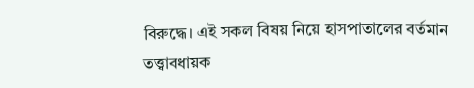বিরুদ্ধে। এই সকল বিষয় নিয়ে হাসপাতালের বর্তমান তত্ত্বাবধায়ক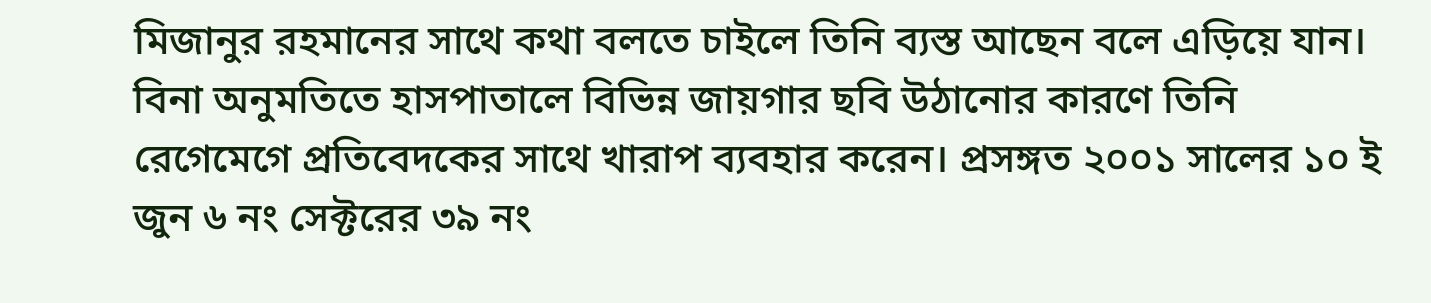মিজানুর রহমানের সাথে কথা বলতে চাইলে তিনি ব্যস্ত আছেন বলে এড়িয়ে যান। বিনা অনুমতিতে হাসপাতালে বিভিন্ন জায়গার ছবি উঠানোর কারণে তিনি রেগেমেগে প্রতিবেদকের সাথে খারাপ ব্যবহার করেন। প্রসঙ্গত ২০০১ সালের ১০ ই জুন ৬ নং সেক্টরের ৩৯ নং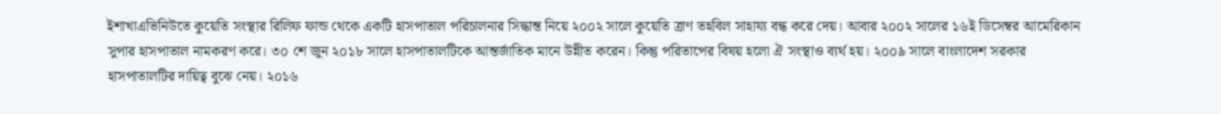ইশাখাএভিনিউতে কুয়েতি সংস্থার রিলিফ ফান্ড থেকে একটি হাসপাতাল পরিচালনার সিদ্ধান্ত নিয়ে ২০০২ সালে কুয়েতি ত্রাণ তহবিল সাহায্য বন্ধ করে দেয়। আবার ২০০২ সালের ১৬ই ডিসেম্বর আমেরিকান সুপার হাসপাতাল নামকরণ করে। ৩০ শে জুন ২০১৮ সালে হাসপাতালটিকে আন্তর্জাতিক মানে উন্নীত করেন। কিন্তু পরিতাপের বিষয় হলো ঐ সংস্থাও ব্যর্থ হয়। ২০০৯ সালে বাংলাদেশ সরকার হাসপাতালটির দায়িত্ব বুঝে নেয়। ২০১৬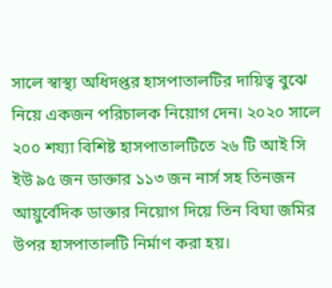সালে স্বাস্থ্য অধিদপ্তর হাসপাতালটির দায়িত্ব বুঝে নিয়ে একজন পরিচালক নিয়োগ দেন। ২০২০ সালে ২০০ শয্যা বিশিষ্ট হাসপাতালটিতে ২৬ টি আই সি ইউ ৯৫ জন ডাক্তার ১১৩ জন নার্স সহ তিনজন আয়ুর্বেদিক ডাক্তার নিয়োগ দিয়ে তিন বিঘা জমির উপর হাসপাতালটি নির্মাণ করা হয়।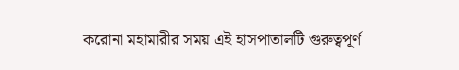করোনা মহামারীর সময় এই হাসপাতালটি গুরুত্বপূর্ণ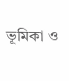ভূমিকা ও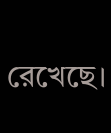রেখেছে।